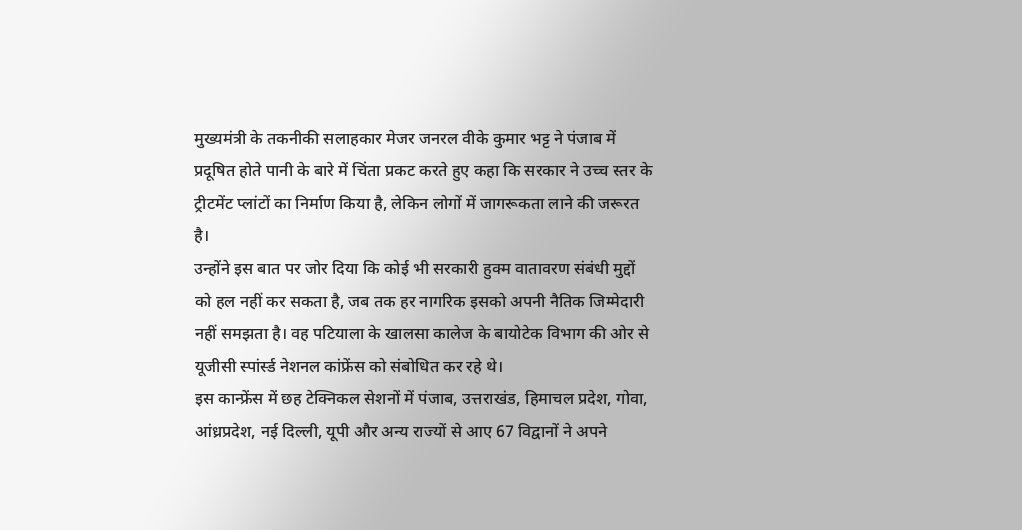मुख्यमंत्री के तकनीकी सलाहकार मेजर जनरल वीके कुमार भट्ट ने पंजाब में प्रदूषित होते पानी के बारे में चिंता प्रकट करते हुए कहा कि सरकार ने उच्च स्तर के ट्रीटमेंट प्लांटों का निर्माण किया है, लेकिन लोगों में जागरूकता लाने की जरूरत है।
उन्होंने इस बात पर जोर दिया कि कोई भी सरकारी हुक्म वातावरण संबंधी मुद्दों को हल नहीं कर सकता है, जब तक हर नागरिक इसको अपनी नैतिक जिम्मेदारी नहीं समझता है। वह पटियाला के खालसा कालेज के बायोटेक विभाग की ओर से यूजीसी स्पांर्स्ड नेशनल कांफ्रेंस को संबोधित कर रहे थे।
इस कान्फ्रेंस में छह टेक्निकल सेशनों में पंजाब, उत्तराखंड, हिमाचल प्रदेश, गोवा, आंध्रप्रदेश, नई दिल्ली, यूपी और अन्य राज्यों से आए 67 विद्वानों ने अपने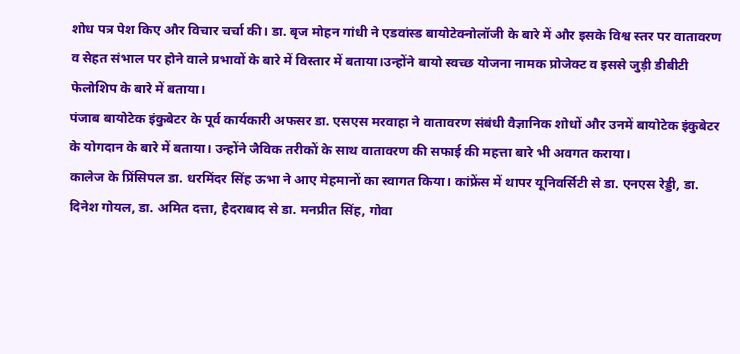शोध पत्र पेश किए और विचार चर्चा की। डा. बृज मोहन गांधी ने एडवांस्ड बायोटेक्नोलॉजी के बारे में और इसके विश्व स्तर पर वातावरण व सेहत संभाल पर होने वाले प्रभावों के बारे में विस्तार में बताया।उन्होंने बायो स्वच्छ योजना नामक प्रोजेक्ट व इससे जुड़ी डीबीटी फेलोशिप के बारे में बताया।
पंजाब बायोटेक इंकुबेटर के पूर्व कार्यकारी अफसर डा. एसएस मरवाहा ने वातावरण संबंधी वैज्ञानिक शोधों और उनमें बायोटेक इंकुबेटर के योगदान के बारे में बताया। उन्होंने जैविक तरीकों के साथ वातावरण की सफाई की महत्ता बारे भी अवगत कराया।
कालेज के प्रिंसिपल डा. धरमिंदर सिंह ऊभा ने आए मेहमानों का स्वागत किया। कांफ्रेंस में थापर यूनिवर्सिटी से डा. एनएस रेड्डी, डा. दिनेश गोयल, डा. अमित दत्ता, हैदराबाद से डा. मनप्रीत सिंह, गोवा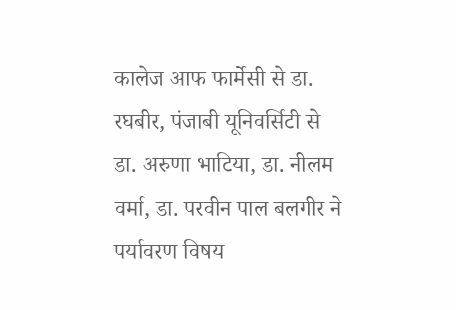कालेज आफ फार्मेसी से डा. रघबीर, पंजाबी यूनिवर्सिटी से डा. अरुणा भाटिया, डा. नीलम वर्मा, डा. परवीन पाल बलगीर ने पर्यावरण विषय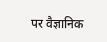पर वैज्ञानिक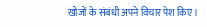खोजों के संबंधी अपने विचार पेश किए।